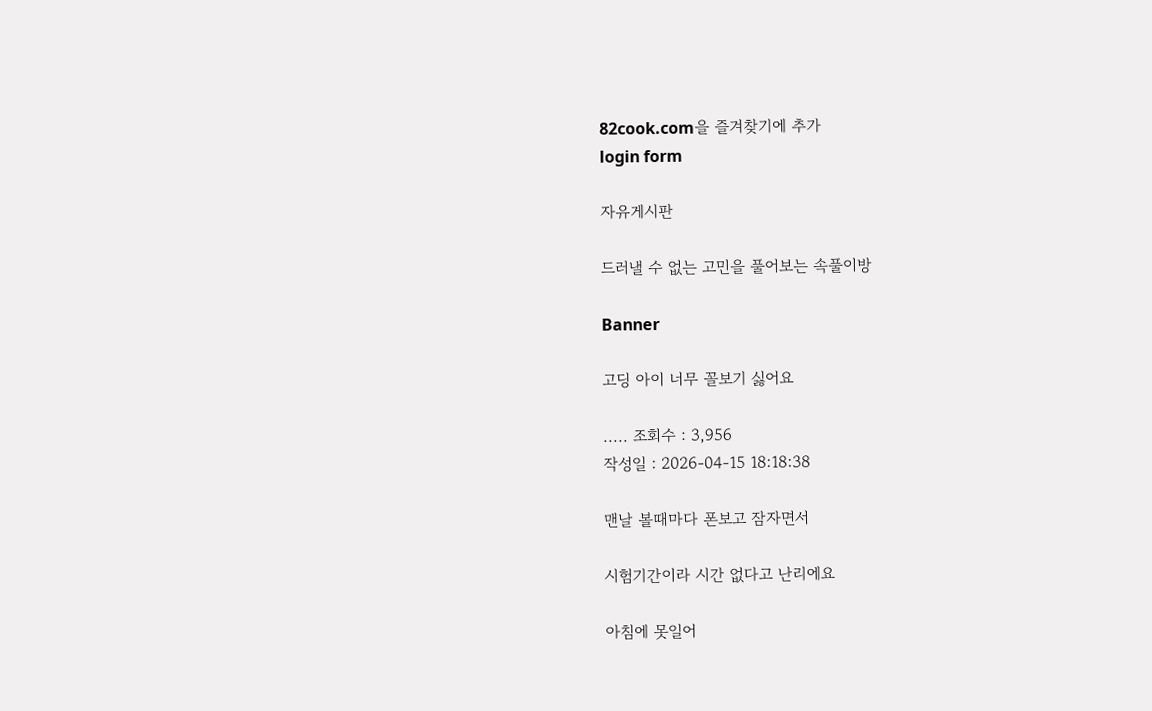82cook.com을 즐겨찾기에 추가
login form

자유게시판

드러낼 수 없는 고민을 풀어보는 속풀이방

Banner

고딩 아이 너무 꼴보기 싫어요

..... 조회수 : 3,956
작성일 : 2026-04-15 18:18:38

맨날 볼때마다 폰보고 잠자면서

시험기간이라 시간 없다고 난리에요

아침에 못일어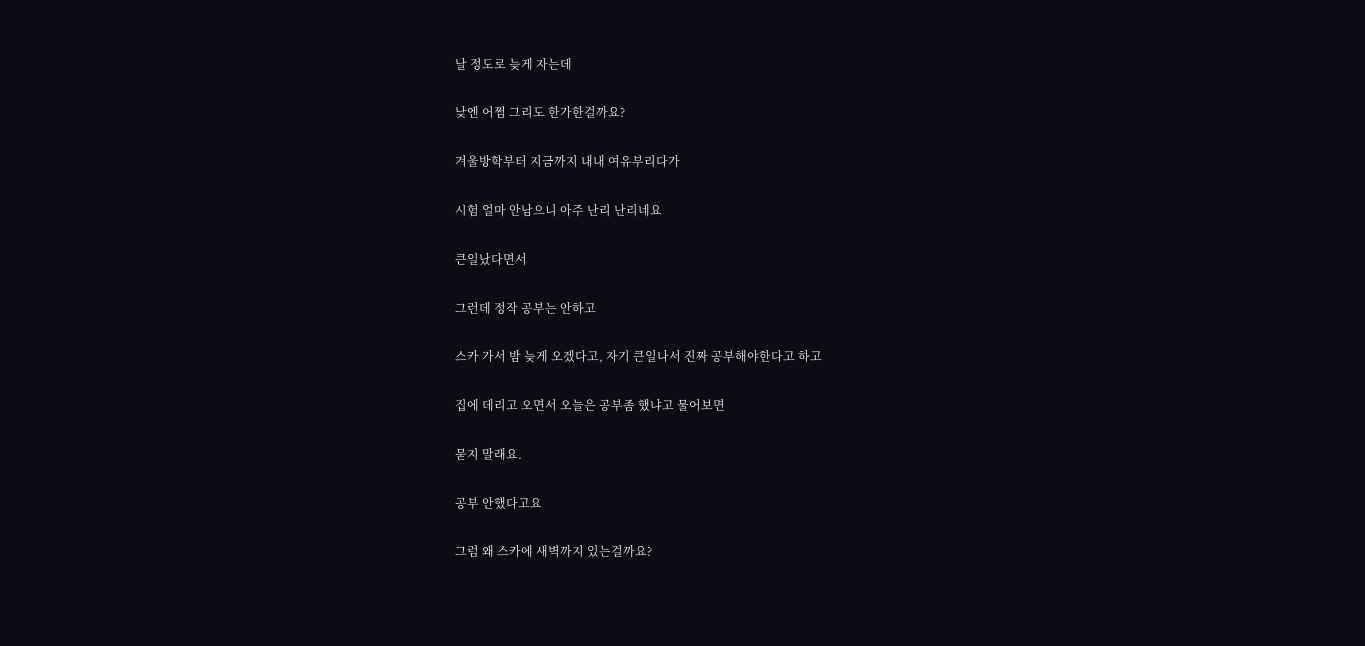날 정도로 늦게 자는데

낮엔 어쩜 그리도 한가한걸까요?

겨울방학부터 지금까지 내내 여유부리다가

시험 얼마 안남으니 아주 난리 난리네요

큰일났다면서

그런데 정작 공부는 안하고

스카 가서 밤 늦게 오겠다고, 자기 큰일나서 진짜 공부해야한다고 하고

집에 데리고 오면서 오늘은 공부좀 했냐고 물어보면

묻지 말래요.

공부 안했다고요

그럼 왜 스카에 새벽까지 있는걸까요?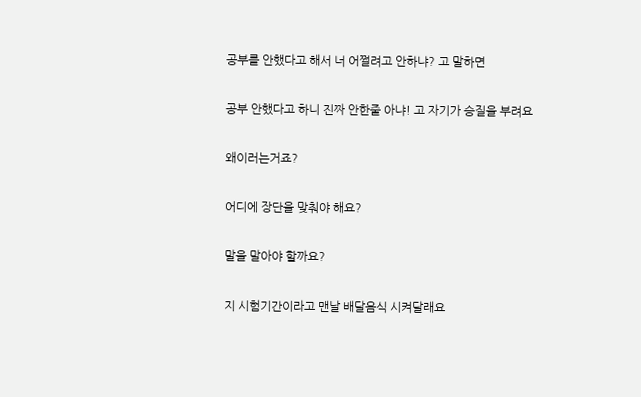공부를 안했다고 해서 너 어쩔려고 안하냐? 고 말하면

공부 안했다고 하니 진짜 안한줄 아냐! 고 자기가 승질을 부려요

왜이러는거죠?

어디에 장단을 맞춰야 해요?

말을 말아야 할까요?

지 시험기간이라고 맨날 배달음식 시켜달래요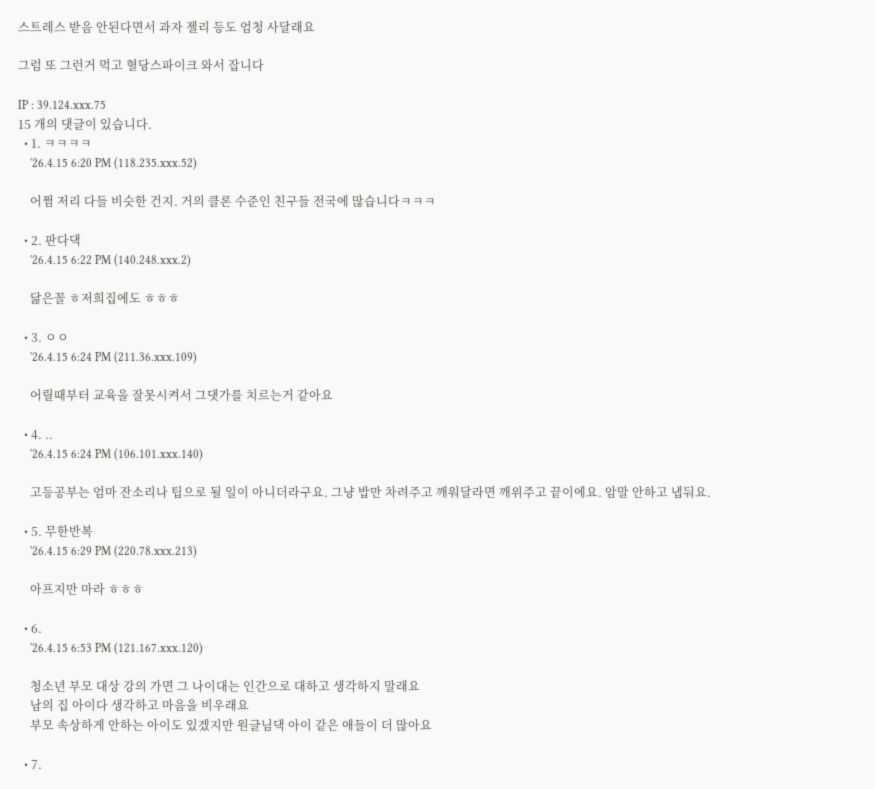스트레스 받음 안된다면서 과자 젤리 등도 엄청 사달래요

그럼 또 그런거 먹고 혈당스파이크 와서 잡니다

IP : 39.124.xxx.75
15 개의 댓글이 있습니다.
  • 1. ㅋㅋㅋㅋ
    '26.4.15 6:20 PM (118.235.xxx.52)

    어쩜 저리 다들 비슷한 건지. 거의 클론 수준인 친구들 전국에 많습니다ㅋㅋㅋ

  • 2. 판다댁
    '26.4.15 6:22 PM (140.248.xxx.2)

    닮은꼴 ㅎ저희집에도 ㅎㅎㅎ

  • 3. ㅇㅇ
    '26.4.15 6:24 PM (211.36.xxx.109)

    어릴때부터 교육을 잘못시켜서 그댓가를 치르는거 같아요

  • 4. ..
    '26.4.15 6:24 PM (106.101.xxx.140)

    고등공부는 엄마 잔소리나 팁으로 될 일이 아니더라구요. 그냥 밥만 차려주고 깨워달라면 깨위주고 끝이에요. 암말 안하고 냅둬요.

  • 5. 무한반복
    '26.4.15 6:29 PM (220.78.xxx.213)

    아프지만 마라 ㅎㅎㅎ

  • 6.
    '26.4.15 6:53 PM (121.167.xxx.120)

    청소년 부모 대상 강의 가면 그 나이대는 인간으로 대하고 생각하지 말래요
    남의 집 아이다 생각하고 마음을 비우래요
    부모 속상하게 안하는 아이도 있겠지만 원글님댁 아이 같은 애들이 더 많아요

  • 7.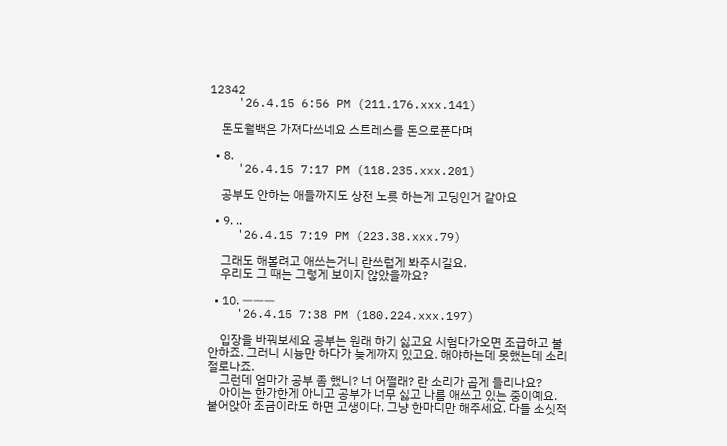12342
    '26.4.15 6:56 PM (211.176.xxx.141)

    돈도월백은 가져다쓰네요 스트레스를 돈으로푼다며

  • 8.
    '26.4.15 7:17 PM (118.235.xxx.201)

    공부도 안하는 애들까지도 상전 노릇 하는게 고딩인거 같아요

  • 9. ..
    '26.4.15 7:19 PM (223.38.xxx.79)

    그래도 해볼려고 애쓰는거니 란쓰럽게 봐주시길요.
    우리도 그 때는 그렇게 보이지 않았을까요?

  • 10. ㅡㅡㅡ
    '26.4.15 7:38 PM (180.224.xxx.197)

    입장을 바꿔보세요 공부는 원래 하기 싫고요 시험다가오면 조급하고 불안하죠. 그러니 시늉만 하다가 늦게까지 있고요. 해야하는데 못했는데 소리 절로나죠.
    그런데 엄마가 공부 좀 했니? 너 어쩔래? 란 소리가 곱게 들리나요?
    아이는 한가한게 아니고 공부가 너무 싫고 나름 애쓰고 있는 중이예요. 붙어앉아 조금이라도 하면 고생이다. 그냥 한마디만 해주세요. 다들 소싯적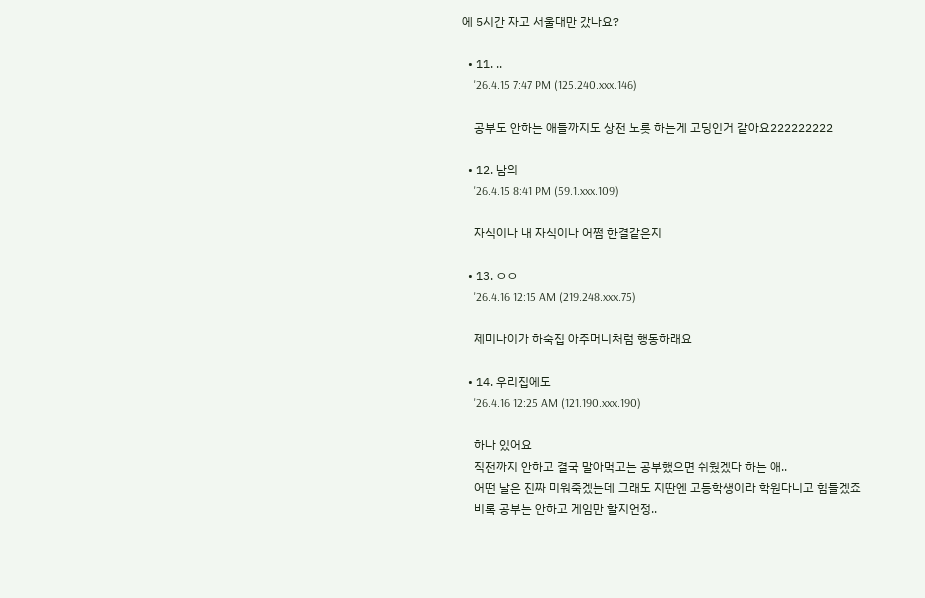에 5시간 자고 서울대만 갔나요?

  • 11. ..
    '26.4.15 7:47 PM (125.240.xxx.146)

    공부도 안하는 애들까지도 상전 노릇 하는게 고딩인거 같아요222222222

  • 12. 남의
    '26.4.15 8:41 PM (59.1.xxx.109)

    자식이나 내 자식이나 어쩜 한결같은지

  • 13. ㅇㅇ
    '26.4.16 12:15 AM (219.248.xxx.75)

    제미나이가 하숙집 아주머니처럼 행동하래요

  • 14. 우리집에도
    '26.4.16 12:25 AM (121.190.xxx.190)

    하나 있어요
    직전까지 안하고 결국 말아먹고는 공부했으면 쉬웠겠다 하는 애..
    어떤 날은 진짜 미워죽겠는데 그래도 지딴엔 고등학생이라 학원다니고 힘들겠죠
    비록 공부는 안하고 게임만 할지언정..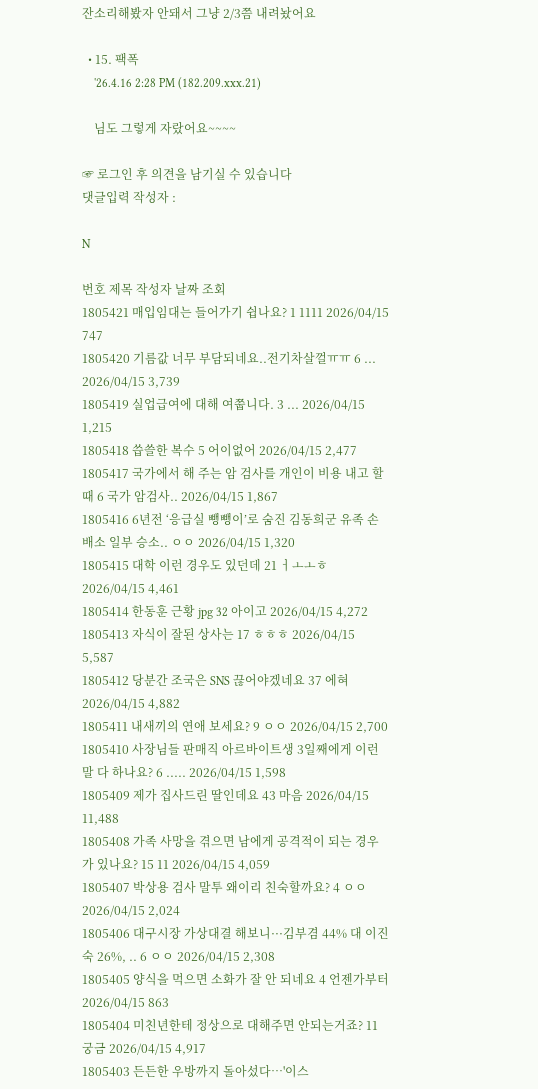잔소리해봤자 안돼서 그냥 2/3쯤 내려놨어요

  • 15. 팩폭
    '26.4.16 2:28 PM (182.209.xxx.21)

    님도 그렇게 자랐어요~~~~

☞ 로그인 후 의견을 남기실 수 있습니다
댓글입력 작성자 :

N

번호 제목 작성자 날짜 조회
1805421 매입임대는 들어가기 쉽나요? 1 1111 2026/04/15 747
1805420 기름값 너무 부담되네요..전기차살껄ㅠㅠ 6 ... 2026/04/15 3,739
1805419 실업급여에 대해 여쭙니다. 3 ... 2026/04/15 1,215
1805418 씁쓸한 복수 5 어이없어 2026/04/15 2,477
1805417 국가에서 해 주는 암 검사를 개인이 비용 내고 할 때 6 국가 암검사.. 2026/04/15 1,867
1805416 6년전 ‘응급실 뺑뺑이’로 숨진 김동희군 유족 손배소 일부 승소.. ㅇㅇ 2026/04/15 1,320
1805415 대학 이런 경우도 있던데 21 ㅓㅗㅗㅎ 2026/04/15 4,461
1805414 한동훈 근황 jpg 32 아이고 2026/04/15 4,272
1805413 자식이 잘된 상사는 17 ㅎㅎㅎ 2026/04/15 5,587
1805412 당분간 조국은 SNS 끊어야겠네요 37 에혀 2026/04/15 4,882
1805411 내새끼의 연애 보세요? 9 ㅇㅇ 2026/04/15 2,700
1805410 사장님들 판매직 아르바이트생 3일째에게 이런말 다 하나요? 6 ..... 2026/04/15 1,598
1805409 제가 집사드린 딸인데요 43 마음 2026/04/15 11,488
1805408 가족 사망을 겪으면 남에게 공격적이 되는 경우가 있나요? 15 11 2026/04/15 4,059
1805407 박상용 검사 말투 왜이리 친숙할까요? 4 ㅇㅇ 2026/04/15 2,024
1805406 대구시장 가상대결 해보니···김부겸 44% 대 이진숙 26%, .. 6 ㅇㅇ 2026/04/15 2,308
1805405 양식을 먹으면 소화가 잘 안 되네요 4 언젠가부터 2026/04/15 863
1805404 미친년한테 정상으로 대해주면 안되는거죠? 11 궁금 2026/04/15 4,917
1805403 든든한 우방까지 돌아섰다…'이스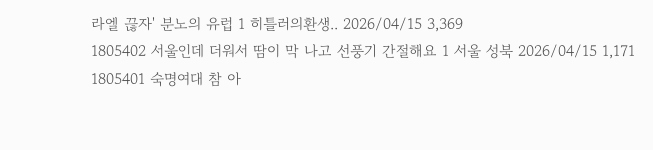라엘 끊자' 분노의 유럽 1 히틀러의환생.. 2026/04/15 3,369
1805402 서울인데 더워서 땀이 막 나고 선풍기 간절해요 1 서울 성북 2026/04/15 1,171
1805401 숙명여대 참 아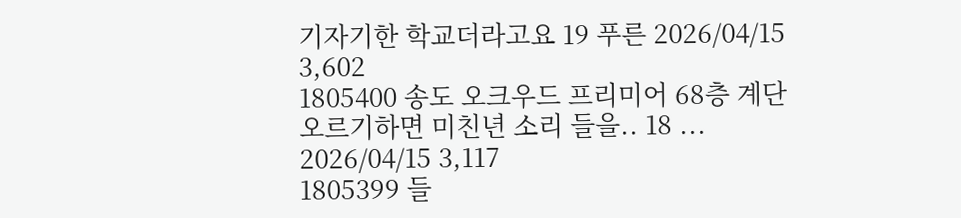기자기한 학교더라고요 19 푸른 2026/04/15 3,602
1805400 송도 오크우드 프리미어 68층 계단 오르기하면 미친년 소리 들을.. 18 ... 2026/04/15 3,117
1805399 들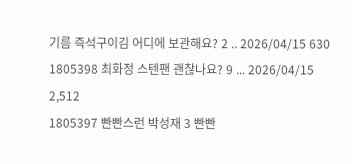기름 즉석구이김 어디에 보관해요? 2 .. 2026/04/15 630
1805398 최화정 스텐팬 괜찮나요? 9 ... 2026/04/15 2,512
1805397 빤빤스런 박성재 3 빤빤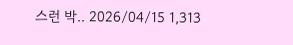스런 박.. 2026/04/15 1,313